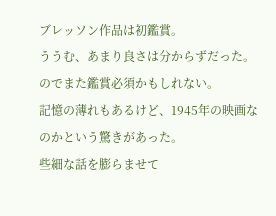ブレッソン作品は初鑑賞。
ううむ、あまり良さは分からずだった。
のでまた鑑賞必須かもしれない。
記憶の薄れもあるけど、1945年の映画なのかという驚きがあった。
些細な話を膨らませて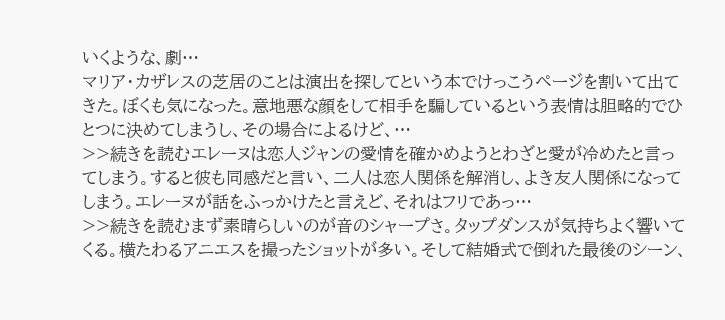いくような、劇…
マリア・カザレスの芝居のことは演出を探してという本でけっこうページを割いて出てきた。ぼくも気になった。意地悪な顔をして相手を騙しているという表情は胆略的でひとつに決めてしまうし、その場合によるけど、…
>>続きを読むエレーヌは恋人ジャンの愛情を確かめようとわざと愛が冷めたと言ってしまう。すると彼も同感だと言い、二人は恋人関係を解消し、よき友人関係になってしまう。エレーヌが話をふっかけたと言えど、それはフリであっ…
>>続きを読むまず素晴らしいのが音のシャープさ。タップダンスが気持ちよく響いてくる。横たわるアニエスを撮ったショットが多い。そして結婚式で倒れた最後のシーン、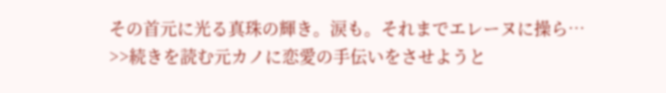その首元に光る真珠の輝き。涙も。それまでエレーヌに操ら…
>>続きを読む元カノに恋愛の手伝いをさせようと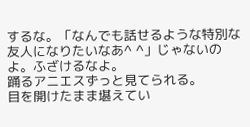するな。「なんでも話せるような特別な友人になりたいなあ^ ^」じゃないのよ。ふざけるなよ。
踊るアニエスずっと見てられる。
目を開けたまま堪えてい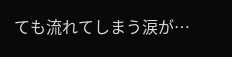ても流れてしまう涙が…